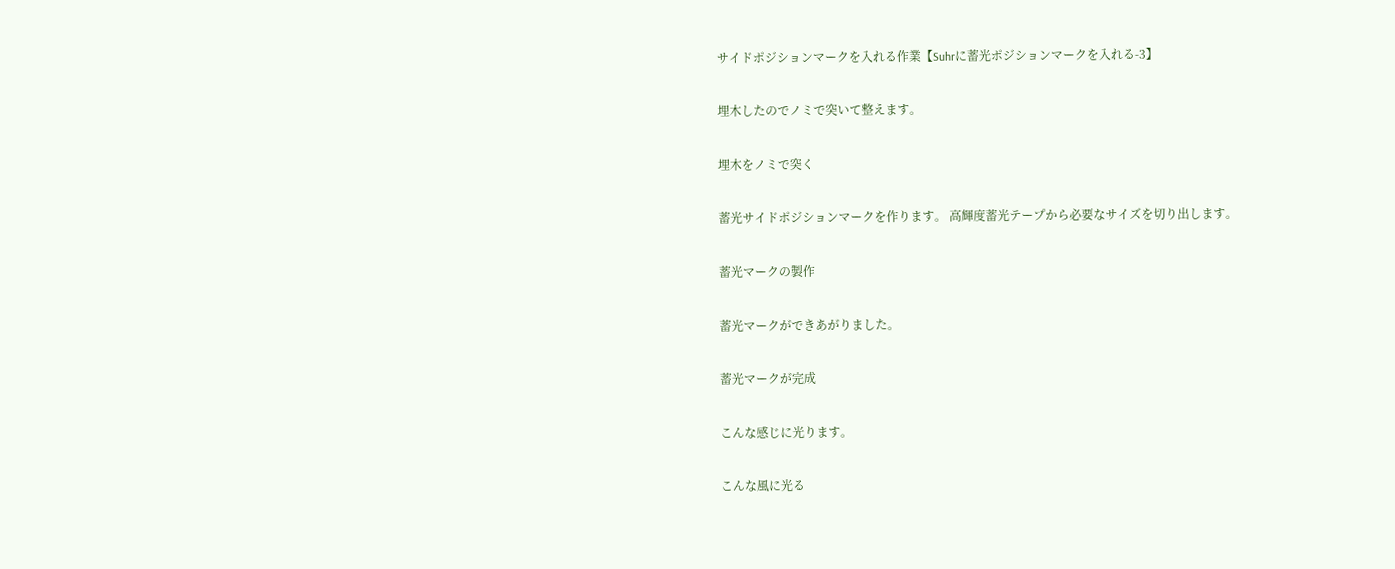サイドポジションマークを入れる作業【Suhrに蓄光ポジションマークを入れる-3】

埋木したのでノミで突いて整えます。

埋木をノミで突く

蓄光サイドポジションマークを作ります。 高輝度蓄光テープから必要なサイズを切り出します。

蓄光マークの製作

蓄光マークができあがりました。

蓄光マークが完成

こんな感じに光ります。

こんな風に光る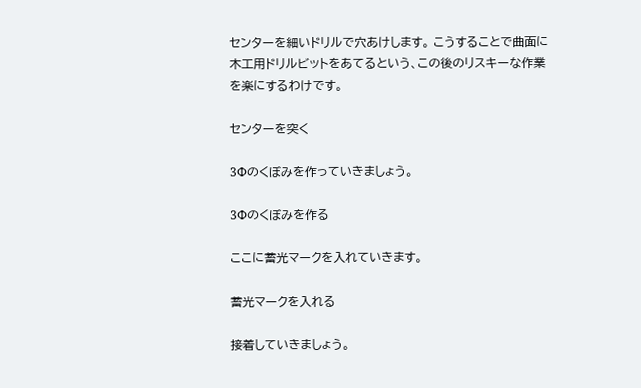センターを細いドリルで穴あけします。 こうすることで曲面に木工用ドリルビットをあてるという、この後のリスキーな作業を楽にするわけです。

センターを突く

3Φのくぼみを作っていきましょう。

3Φのくぼみを作る

ここに蓄光マークを入れていきます。

蓄光マークを入れる

接着していきましょう。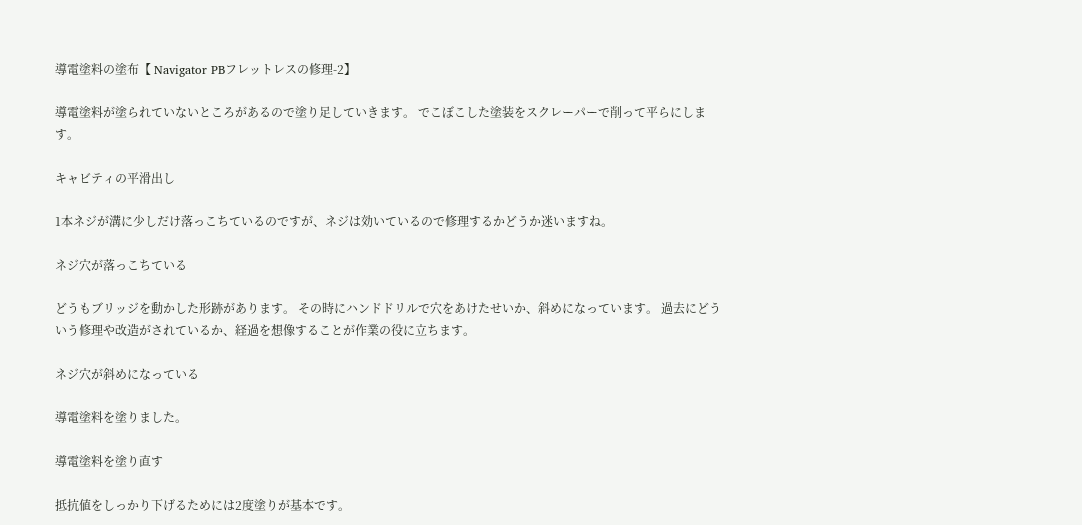導電塗料の塗布【 Navigator PBフレットレスの修理-2】

導電塗料が塗られていないところがあるので塗り足していきます。 でこぼこした塗装をスクレーパーで削って平らにします。

キャビティの平滑出し

1本ネジが溝に少しだけ落っこちているのですが、ネジは効いているので修理するかどうか迷いますね。

ネジ穴が落っこちている

どうもブリッジを動かした形跡があります。 その時にハンドドリルで穴をあけたせいか、斜めになっています。 過去にどういう修理や改造がされているか、経過を想像することが作業の役に立ちます。

ネジ穴が斜めになっている

導電塗料を塗りました。

導電塗料を塗り直す

抵抗値をしっかり下げるためには2度塗りが基本です。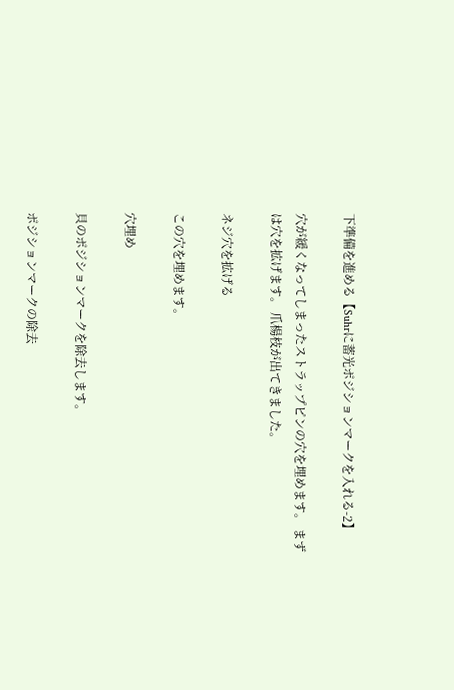下準備を進める【Suhrに蓄光ポジションマークを入れる-2】

穴が緩くなってしまったストラップピンの穴を埋めます。 まずは穴を拡げます。 爪楊枝が出てきました。

ネジ穴を拡げる

この穴を埋めます。

穴埋め

貝のポジションマークを除去します。

ポジションマークの除去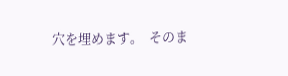穴を埋めます。  そのま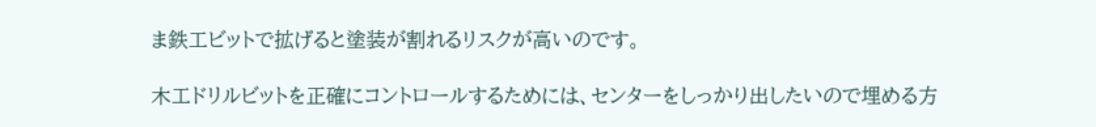ま鉄工ビットで拡げると塗装が割れるリスクが高いのです。

木工ドリルビットを正確にコントロールするためには、センターをしっかり出したいので埋める方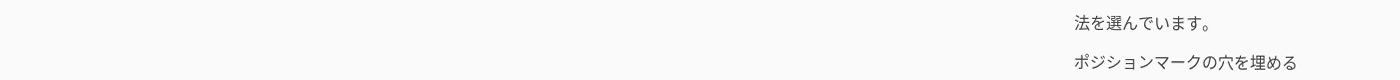法を選んでいます。

ポジションマークの穴を埋める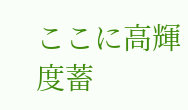ここに高輝度蓄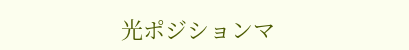光ポジションマ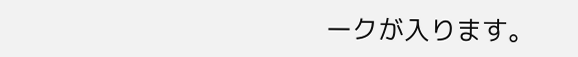ークが入ります。